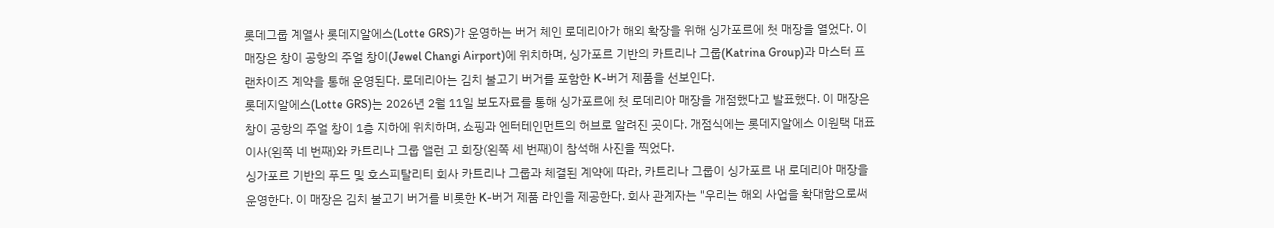롯데그룹 계열사 롯데지알에스(Lotte GRS)가 운영하는 버거 체인 로데리아가 해외 확장을 위해 싱가포르에 첫 매장을 열었다. 이 매장은 창이 공항의 주얼 창이(Jewel Changi Airport)에 위치하며, 싱가포르 기반의 카트리나 그룹(Katrina Group)과 마스터 프랜차이즈 계약을 통해 운영된다. 로데리아는 김치 불고기 버거를 포함한 K-버거 제품을 선보인다.
롯데지알에스(Lotte GRS)는 2026년 2월 11일 보도자료를 통해 싱가포르에 첫 로데리아 매장을 개점했다고 발표했다. 이 매장은 창이 공항의 주얼 창이 1층 지하에 위치하며, 쇼핑과 엔터테인먼트의 허브로 알려진 곳이다. 개점식에는 롯데지알에스 이원택 대표이사(왼쪽 네 번째)와 카트리나 그룹 앨런 고 회장(왼쪽 세 번째)이 참석해 사진을 찍었다.
싱가포르 기반의 푸드 및 호스피탈리티 회사 카트리나 그룹과 체결된 계약에 따라, 카트리나 그룹이 싱가포르 내 로데리아 매장을 운영한다. 이 매장은 김치 불고기 버거를 비롯한 K-버거 제품 라인을 제공한다. 회사 관계자는 "우리는 해외 사업을 확대함으로써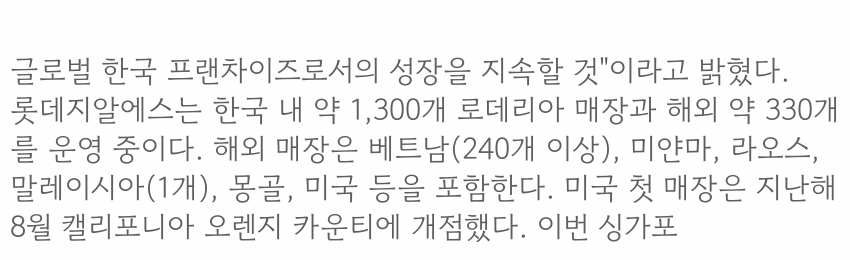글로벌 한국 프랜차이즈로서의 성장을 지속할 것"이라고 밝혔다.
롯데지알에스는 한국 내 약 1,300개 로데리아 매장과 해외 약 330개를 운영 중이다. 해외 매장은 베트남(240개 이상), 미얀마, 라오스, 말레이시아(1개), 몽골, 미국 등을 포함한다. 미국 첫 매장은 지난해 8월 캘리포니아 오렌지 카운티에 개점했다. 이번 싱가포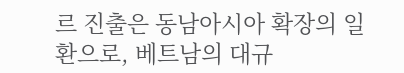르 진출은 동남아시아 확장의 일환으로, 베트남의 대규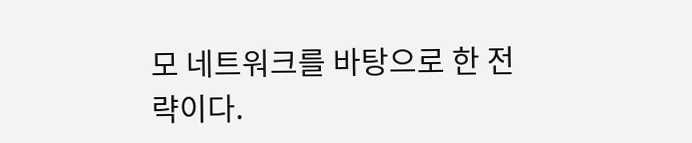모 네트워크를 바탕으로 한 전략이다.